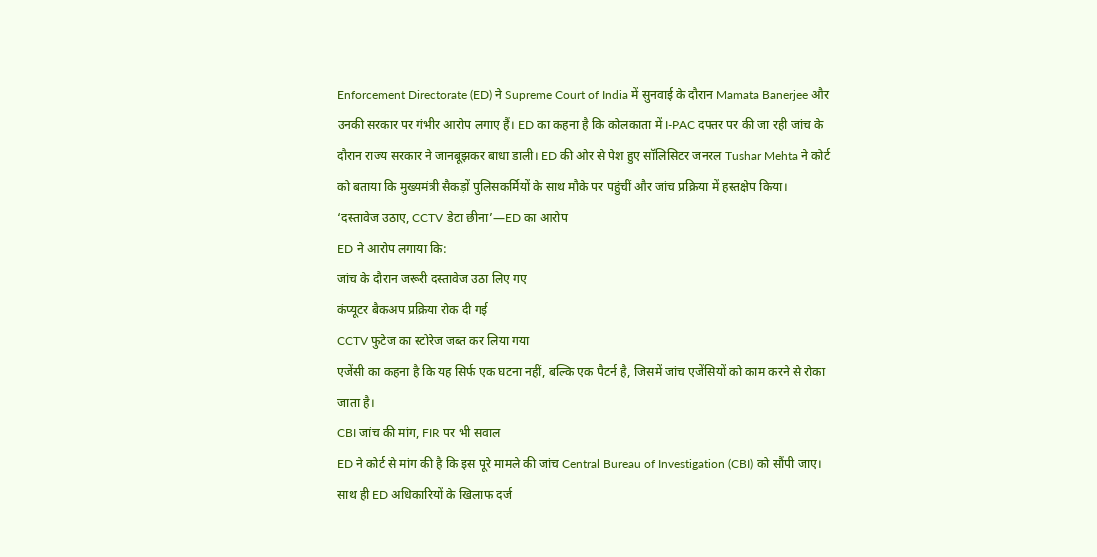Enforcement Directorate (ED) ने Supreme Court of India में सुनवाई के दौरान Mamata Banerjee और उनकी सरकार पर गंभीर आरोप लगाए हैं। ED का कहना है कि कोलकाता में I-PAC दफ्तर पर की जा रही जांच के दौरान राज्य सरकार ने जानबूझकर बाधा डाली। ED की ओर से पेश हुए सॉलिसिटर जनरल Tushar Mehta ने कोर्ट को बताया कि मुख्यमंत्री सैकड़ों पुलिसकर्मियों के साथ मौके पर पहुंचीं और जांच प्रक्रिया में हस्तक्षेप किया।
‘दस्तावेज उठाए, CCTV डेटा छीना’—ED का आरोप
ED ने आरोप लगाया कि:
जांच के दौरान जरूरी दस्तावेज उठा लिए गए
कंप्यूटर बैकअप प्रक्रिया रोक दी गई
CCTV फुटेज का स्टोरेज जब्त कर लिया गया
एजेंसी का कहना है कि यह सिर्फ एक घटना नहीं, बल्कि एक पैटर्न है, जिसमें जांच एजेंसियों को काम करने से रोका जाता है।
CBI जांच की मांग, FIR पर भी सवाल
ED ने कोर्ट से मांग की है कि इस पूरे मामले की जांच Central Bureau of Investigation (CBI) को सौंपी जाए। साथ ही ED अधिकारियों के खिलाफ दर्ज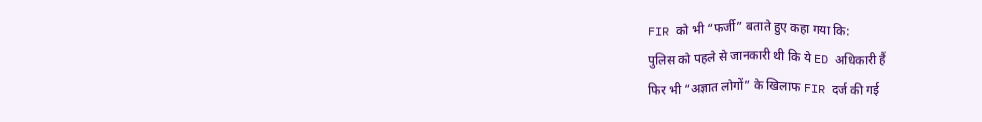FIR को भी “फर्जी” बताते हुए कहा गया कि:
पुलिस को पहले से जानकारी थी कि ये ED अधिकारी हैं
फिर भी “अज्ञात लोगों” के खिलाफ FIR दर्ज की गई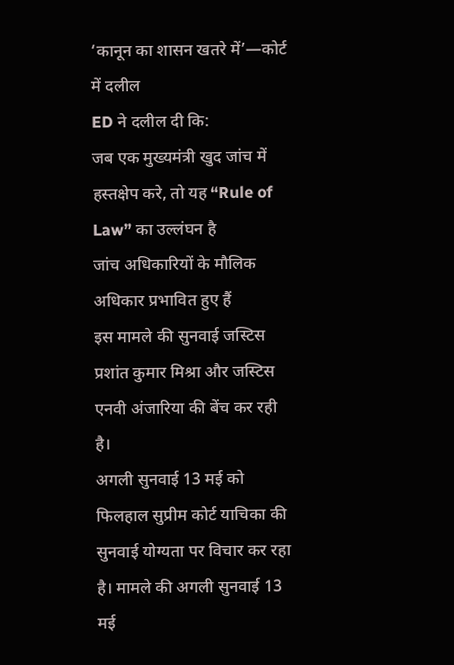‘कानून का शासन खतरे में’—कोर्ट में दलील
ED ने दलील दी कि:
जब एक मुख्यमंत्री खुद जांच में हस्तक्षेप करे, तो यह “Rule of Law” का उल्लंघन है
जांच अधिकारियों के मौलिक अधिकार प्रभावित हुए हैं
इस मामले की सुनवाई जस्टिस प्रशांत कुमार मिश्रा और जस्टिस एनवी अंजारिया की बेंच कर रही है।
अगली सुनवाई 13 मई को
फिलहाल सुप्रीम कोर्ट याचिका की सुनवाई योग्यता पर विचार कर रहा है। मामले की अगली सुनवाई 13 मई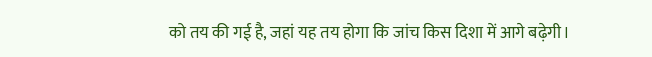को तय की गई है, जहां यह तय होगा कि जांच किस दिशा में आगे बढ़ेगी।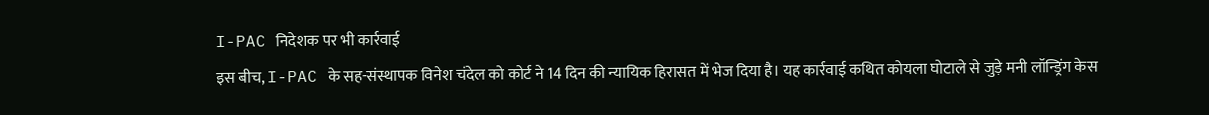I-PAC निदेशक पर भी कार्रवाई
इस बीच, I-PAC के सह-संस्थापक विनेश चंदेल को कोर्ट ने 14 दिन की न्यायिक हिरासत में भेज दिया है। यह कार्रवाई कथित कोयला घोटाले से जुड़े मनी लॉन्ड्रिंग केस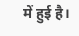में हुई है।